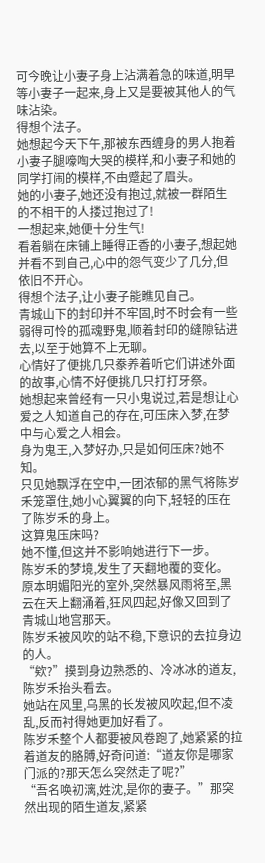可今晚让小妻子身上沾满着急的味道,明早等小妻子一起来,身上又是要被其他人的气味沾染。
得想个法子。
她想起今天下午,那被东西缠身的男人抱着小妻子腿嚎啕大哭的模样,和小妻子和她的同学打闹的模样,不由蹙起了眉头。
她的小妻子,她还没有抱过,就被一群陌生的不相干的人搂过抱过了!
一想起来,她便十分生气!
看着躺在床铺上睡得正香的小妻子,想起她并看不到自己,心中的怨气变少了几分,但依旧不开心。
得想个法子,让小妻子能瞧见自己。
青城山下的封印并不牢固,时不时会有一些弱得可怜的孤魂野鬼,顺着封印的缝隙钻进去,以至于她算不上无聊。
心情好了便挑几只豢养着听它们讲述外面的故事,心情不好便挑几只打打牙祭。
她想起来曾经有一只小鬼说过,若是想让心爱之人知道自己的存在,可压床入梦,在梦中与心爱之人相会。
身为鬼王,入梦好办,只是如何压床?她不知。
只见她飘浮在空中,一团浓郁的黑气将陈岁禾笼罩住,她小心翼翼的向下,轻轻的压在了陈岁禾的身上。
这算鬼压床吗?
她不懂,但这并不影响她进行下一步。
陈岁禾的梦境,发生了天翻地覆的变化。
原本明媚阳光的室外,突然暴风雨将至,黑云在天上翻涌着,狂风四起,好像又回到了青城山地宫那天。
陈岁禾被风吹的站不稳,下意识的去拉身边的人。
“欸?”摸到身边熟悉的、冷冰冰的道友,陈岁禾抬头看去。
她站在风里,乌黑的长发被风吹起,但不凌乱,反而衬得她更加好看了。
陈岁禾整个人都要被风卷跑了,她紧紧的拉着道友的胳膊,好奇问道:“道友你是哪家门派的?那天怎么突然走了呢?”
“吾名唤初漓,姓沈,是你的妻子。”那突然出现的陌生道友,紧紧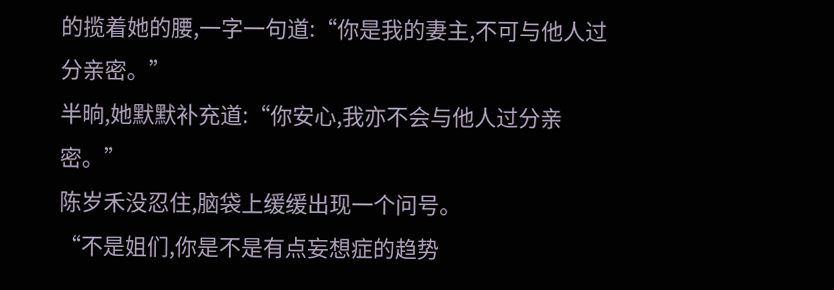的揽着她的腰,一字一句道:“你是我的妻主,不可与他人过分亲密。”
半晌,她默默补充道:“你安心,我亦不会与他人过分亲密。”
陈岁禾没忍住,脑袋上缓缓出现一个问号。
“不是姐们,你是不是有点妄想症的趋势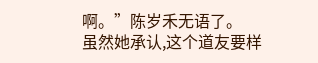啊。”陈岁禾无语了。
虽然她承认,这个道友要样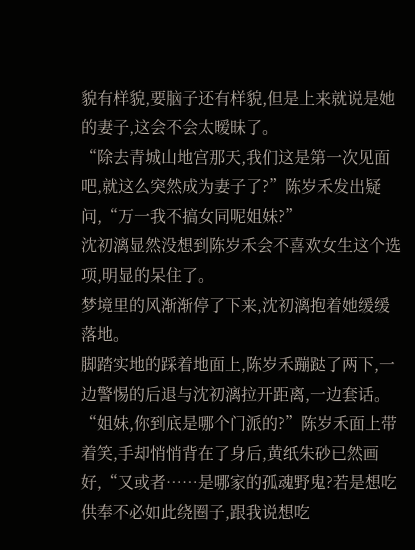貌有样貌,要脑子还有样貌,但是上来就说是她的妻子,这会不会太暧昧了。
“除去青城山地宫那天,我们这是第一次见面吧,就这么突然成为妻子了?”陈岁禾发出疑问,“万一我不搞女同呢姐妹?”
沈初漓显然没想到陈岁禾会不喜欢女生这个选项,明显的呆住了。
梦境里的风渐渐停了下来,沈初漓抱着她缓缓落地。
脚踏实地的踩着地面上,陈岁禾蹦跶了两下,一边警惕的后退与沈初漓拉开距离,一边套话。
“姐妹,你到底是哪个门派的?”陈岁禾面上带着笑,手却悄悄背在了身后,黄纸朱砂已然画好,“又或者……是哪家的孤魂野鬼?若是想吃供奉不必如此绕圈子,跟我说想吃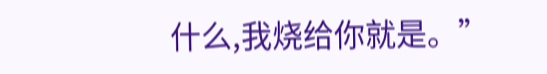什么,我烧给你就是。”